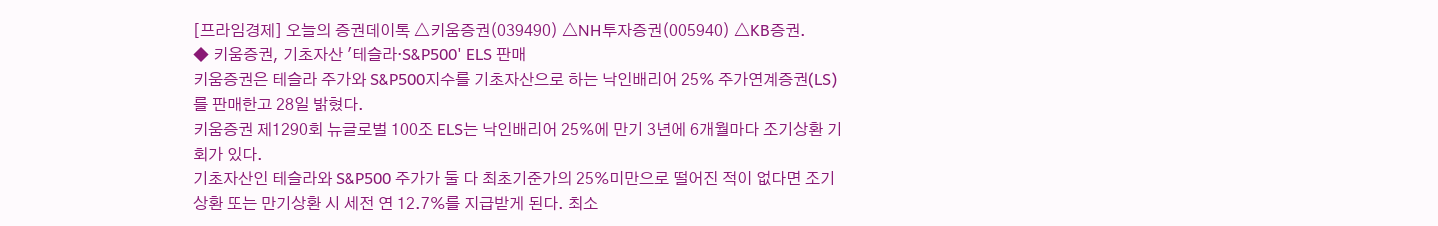[프라임경제] 오늘의 증권데이톡 △키움증권(039490) △NH투자증권(005940) △KB증권.
◆ 키움증권, 기초자산 '테슬라·S&P500' ELS 판매
키움증권은 테슬라 주가와 S&P500지수를 기초자산으로 하는 낙인배리어 25% 주가연계증권(LS)를 판매한고 28일 밝혔다.
키움증권 제1290회 뉴글로벌 100조 ELS는 낙인배리어 25%에 만기 3년에 6개월마다 조기상환 기회가 있다.
기초자산인 테슬라와 S&P500 주가가 둘 다 최초기준가의 25%미만으로 떨어진 적이 없다면 조기상환 또는 만기상환 시 세전 연 12.7%를 지급받게 된다. 최소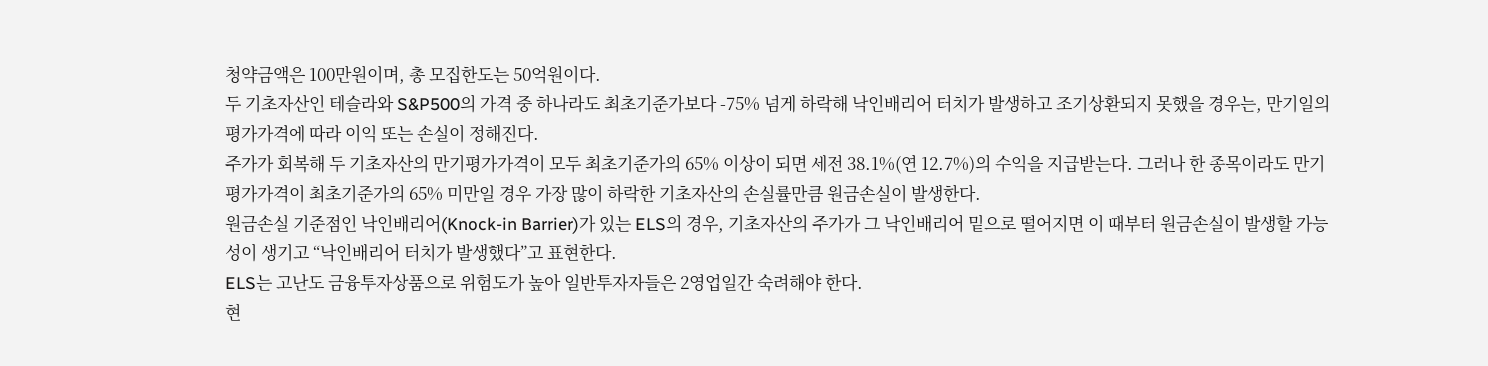청약금액은 100만원이며, 총 모집한도는 50억원이다.
두 기초자산인 테슬라와 S&P500의 가격 중 하나라도 최초기준가보다 -75% 넘게 하락해 낙인배리어 터치가 발생하고 조기상환되지 못했을 경우는, 만기일의 평가가격에 따라 이익 또는 손실이 정해진다.
주가가 회복해 두 기초자산의 만기평가가격이 모두 최초기준가의 65% 이상이 되면 세전 38.1%(연 12.7%)의 수익을 지급받는다. 그러나 한 종목이라도 만기평가가격이 최초기준가의 65% 미만일 경우 가장 많이 하락한 기초자산의 손실률만큼 원금손실이 발생한다.
원금손실 기준점인 낙인배리어(Knock-in Barrier)가 있는 ELS의 경우, 기초자산의 주가가 그 낙인배리어 밑으로 떨어지면 이 때부터 원금손실이 발생할 가능성이 생기고 “낙인배리어 터치가 발생했다”고 표현한다.
ELS는 고난도 금융투자상품으로 위험도가 높아 일반투자자들은 2영업일간 숙려해야 한다.
현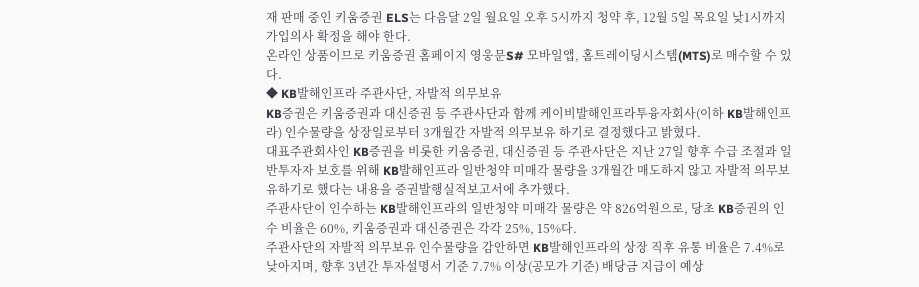재 판매 중인 키움증권 ELS는 다음달 2일 월요일 오후 5시까지 청약 후, 12월 5일 목요일 낮1시까지 가입의사 확정을 해야 한다.
온라인 상품이므로 키움증권 홈페이지 영웅문S# 모바일앱, 홈트레이딩시스템(MTS)로 매수할 수 있다.
◆ KB발해인프라 주관사단, 자발적 의무보유
KB증권은 키움증권과 대신증권 등 주관사단과 함께 케이비발해인프라투융자회사(이하 KB발해인프라) 인수물량을 상장일로부터 3개월간 자발적 의무보유 하기로 결정했다고 밝혔다.
대표주관회사인 KB증권을 비롯한 키움증권, 대신증권 등 주관사단은 지난 27일 향후 수급 조절과 일반투자자 보호를 위해 KB발해인프라 일반청약 미매각 물량을 3개월간 매도하지 않고 자발적 의무보유하기로 했다는 내용을 증권발행실적보고서에 추가했다.
주관사단이 인수하는 KB발해인프라의 일반청약 미매각 물량은 약 826억원으로, 당초 KB증권의 인수 비율은 60%, 키움증권과 대신증권은 각각 25%, 15%다.
주관사단의 자발적 의무보유 인수물량을 감안하면 KB발해인프라의 상장 직후 유통 비율은 7.4%로 낮아지며, 향후 3년간 투자설명서 기준 7.7% 이상(공모가 기준) 배당금 지급이 예상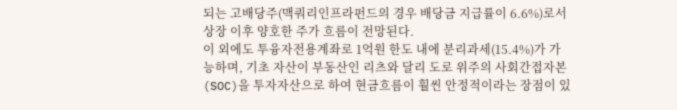되는 고배당주(맥쿼리인프라펀드의 경우 배당금 지급률이 6.6%)로서 상장 이후 양호한 주가 흐름이 전망된다.
이 외에도 투융자전용계좌로 1억원 한도 내에 분리과세(15.4%)가 가능하며, 기초 자산이 부동산인 리츠와 달리 도로 위주의 사회간접자본(SOC)을 투자자산으로 하여 현금흐름이 훨씬 안정적이라는 장점이 있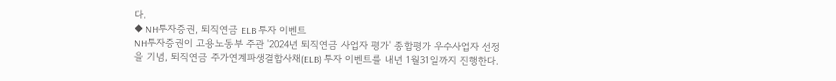다.
◆ NH투자증권, 퇴직연금 ELB 투자 이벤트
NH투자증권이 고용노동부 주관 '2024년 퇴직연금 사업자 평가' 종합평가 우수사업자 선정을 기념, 퇴직연금 주가연계파생결합사채(ELB) 투자 이벤트를 내년 1월31일까지 진행한다.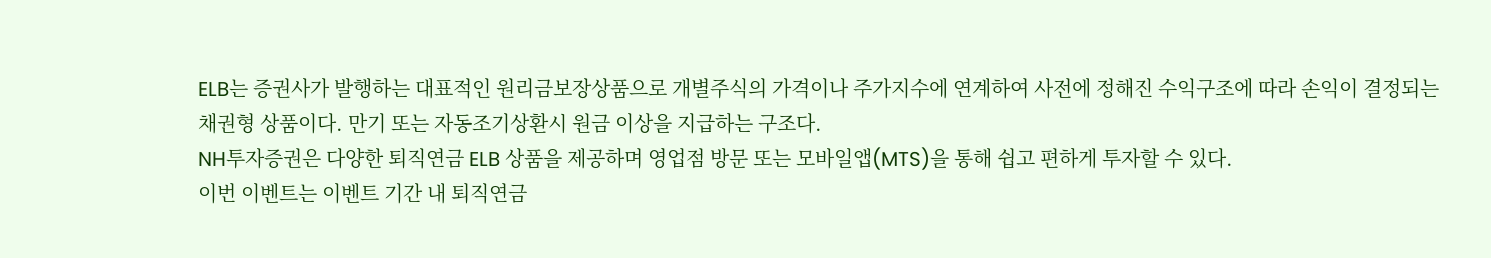ELB는 증권사가 발행하는 대표적인 원리금보장상품으로 개별주식의 가격이나 주가지수에 연계하여 사전에 정해진 수익구조에 따라 손익이 결정되는 채권형 상품이다. 만기 또는 자동조기상환시 원금 이상을 지급하는 구조다.
NH투자증권은 다양한 퇴직연금 ELB 상품을 제공하며 영업점 방문 또는 모바일앱(MTS)을 통해 쉽고 편하게 투자할 수 있다.
이번 이벤트는 이벤트 기간 내 퇴직연금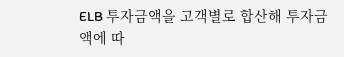ELB 투자금액을 고객별로 합산해 투자금액에 따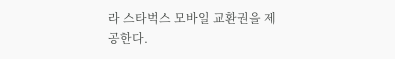라 스타벅스 모바일 교환권을 제공한다.